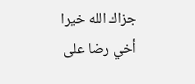جزاك الله خيرا أخي رضا على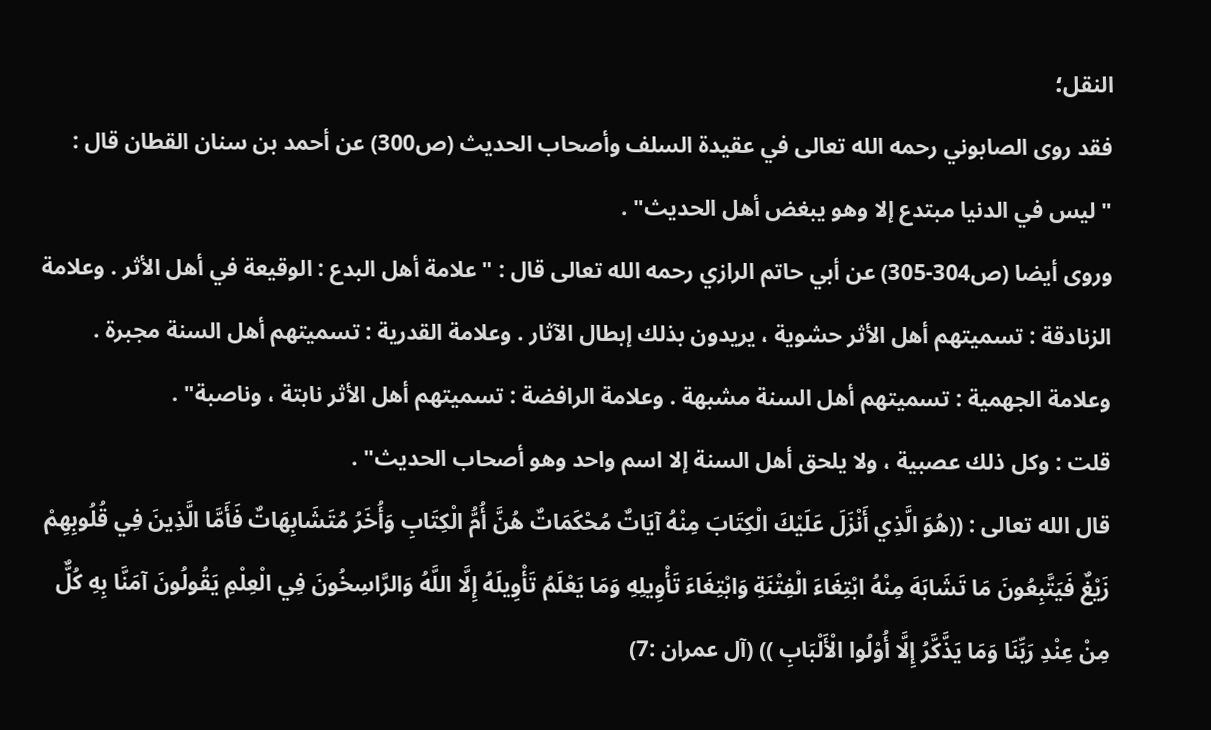النقل؛
فقد روى الصابوني رحمه الله تعالى في عقيدة السلف وأصحاب الحديث (ص300) عن أحمد بن سنان القطان قال : "ليس في الدنيا مبتدع إلا وهو يبغض أهل الحديث" .
وروى أيضا (ص304-305) عن أبي حاتم الرازي رحمه الله تعالى قال : "علامة أهل البدع : الوقيعة في أهل الأثر . وعلامة الزنادقة : تسميتهم أهل الأثر حشوية ، يريدون بذلك إبطال الآثار . وعلامة القدرية : تسميتهم أهل السنة مجبرة . وعلامة الجهمية : تسميتهم أهل السنة مشبهة . وعلامة الرافضة : تسميتهم أهل الأثر نابتة ، وناصبة" .
قلت : وكل ذلك عصبية ، ولا يلحق أهل السنة إلا اسم واحد وهو أصحاب الحديث" .
قال الله تعالى : ((هُوَ الَّذِي أَنْزَلَ عَلَيْكَ الْكِتَابَ مِنْهُ آيَاتٌ مُحْكَمَاتٌ هُنَّ أُمُّ الْكِتَابِ وَأُخَرُ مُتَشَابِهَاتٌ فَأَمَّا الَّذِينَ فِي قُلُوبِهِمْ زَيْغٌ فَيَتَّبِعُونَ مَا تَشَابَهَ مِنْهُ ابْتِغَاءَ الْفِتْنَةِ وَابْتِغَاءَ تَأْوِيلِهِ وَمَا يَعْلَمُ تَأْوِيلَهُ إِلَّا اللَّهُ وَالرَّاسِخُونَ فِي الْعِلْمِ يَقُولُونَ آمَنَّا بِهِ كُلٌّ مِنْ عِنْدِ رَبِّنَا وَمَا يَذَّكَّرُ إِلَّا أُوْلُوا الْأَلْبَابِ )) (آل عمران :7)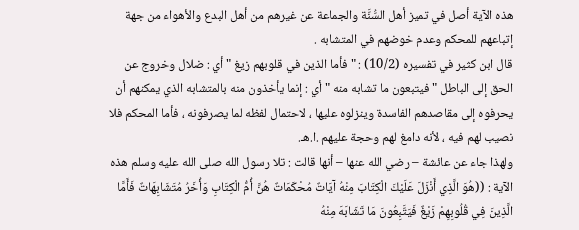هذه الآية أصل في تميز أهل السُّنَّة والجماعة عن غيرهم من أهل البدع والأهواء من جهة إتباعهم للمحكم وعدم خوضهم في المتشابه .
قال ابن كثير في تفسيره (10/2) : " فأما الذين في قلوبهم زيغ " أي : ضلال وخروج عن الحق إلى الباطل " فيتبعون ما تشابه منه " أي : إنما يأخذون منه بالمتشابه الذي يمكنهم أن يحرفوه إلى مقاصدهم الفاسدة وينزلوه عليها ، لاحتمال لفظه لما يصرفونه ، فأما المحكم فلا نصيب لهم فيه ، لأنه دامغ لهم وحجة عليهم .ا.هـ.
ولهذا جاء عن عائشة – رضي الله عنها – أنها قالت : تلا رسول الله صلى الله عليه وسلم هذه الآية : ((هُوَ الَّذِي أَنْزَلَ عَلَيْكَ الْكِتَابَ مِنْهُ آيَاتٌ مُحْكَمَاتٌ هُنَّ أُمُّ الْكِتَابِ وَأُخَرُ مُتَشَابِهَاتٌ فَأَمَّا الَّذِينَ فِي قُلُوبِهِمْ زَيْغٌ فَيَتَّبِعُونَ مَا تَشَابَهَ مِنْهُ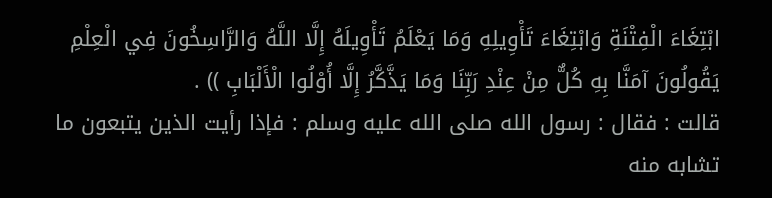ابْتِغَاءَ الْفِتْنَةِ وَابْتِغَاءَ تَأْوِيلِهِ وَمَا يَعْلَمُ تَأْوِيلَهُ إِلَّا اللَّهُ وَالرَّاسِخُونَ فِي الْعِلْمِ يَقُولُونَ آمَنَّا بِهِ كُلٌّ مِنْ عِنْدِ رَبِّنَا وَمَا يَذَّكَّرُ إِلَّا أُوْلُوا الْأَلْبَابِ )) .
قالت : فقال : رسول الله صلى الله عليه وسلم : فإذا رأيت الذين يتبعون ما تشابه منه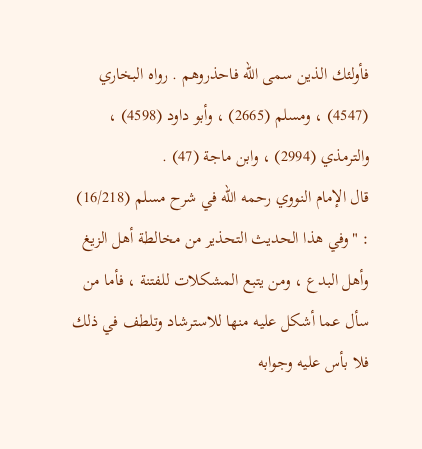فأولئك الذين سمى الله فاحذروهم . رواه البخاري (4547) ، ومسلم (2665) ، وأبو داود (4598) ، والترمذي (2994) ، وابن ماجة (47) .
قال الإمام النووي رحمه الله في شرح مسلم (16/218) : "وفي هذا الحديث التحذير من مخالطة أهل الزيغ وأهل البدع ، ومن يتبع المشكلات للفتنة ، فأما من سأل عما أشكل عليه منها للاسترشاد وتلطف في ذلك فلا بأس عليه وجوابه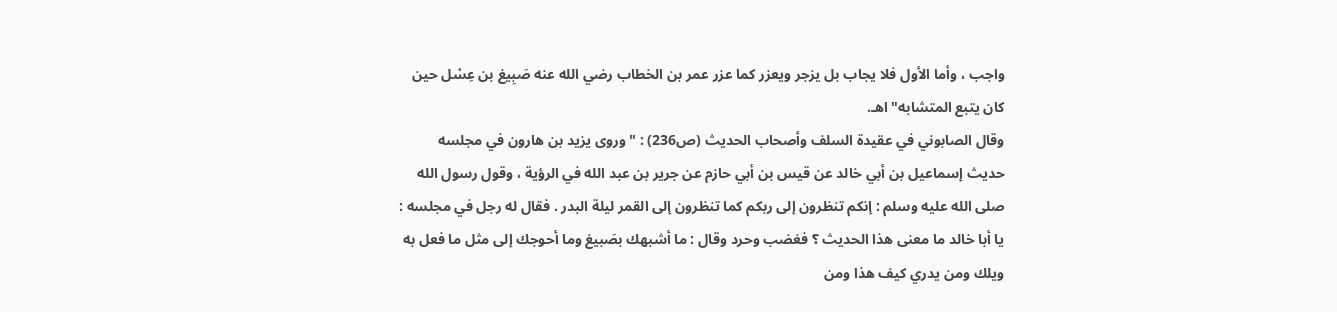واجب ، وأما الأول فلا يجاب بل يزجر ويعزر كما عزر عمر بن الخطاب رضي الله عنه صَبِيغ بن عِسْل حين كان يتبع المتشابه" اهـ.
وقال الصابوني في عقيدة السلف وأصحاب الحديث (ص236) : "وروى يزيد بن هارون في مجلسه حديث إسماعيل بن أبي خالد عن قيس بن أبي حازم عن جرير بن عبد الله في الرؤية ، وقول رسول الله صلى الله عليه وسلم : إنكم تنظرون إلى ربكم كما تنظرون إلى القمر ليلة البدر . فقال له رجل في مجلسه : يا أبا خالد ما معنى هذا الحديث ؟ فغضب وحرد وقال : ما أشبهك بصَبيغ وما أحوجك إلى مثل ما فعل به ويلك ومن يدري كيف هذا ومن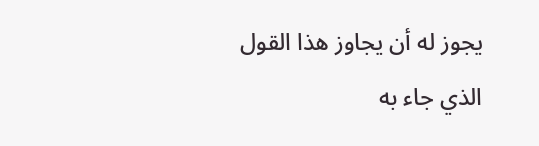يجوز له أن يجاوز هذا القول الذي جاء به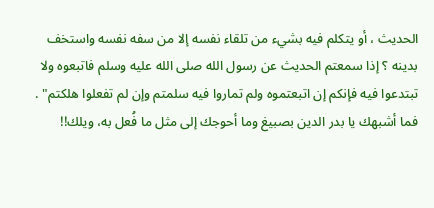الحديث ، أو يتكلم فيه بشيء من تلقاء نفسه إلا من سفه نفسه واستخف بدينه ؟ إذا سمعتم الحديث عن رسول الله صلى الله عليه وسلم فاتبعوه ولا تبتدعوا فيه فإنكم إن اتبعتموه ولم تماروا فيه سلمتم وإن لم تفعلوا هلكتم" .
فما أشبهك يا بدر الدين بصبيغ وما أحوجك إلى مثل ما فُعل به، ويلك!!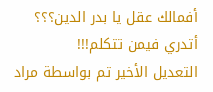أفمالك عقل يا بدر الدين؟؟؟ أتدري فيمن تتكلم!!!
التعديل الأخير تم بواسطة مراد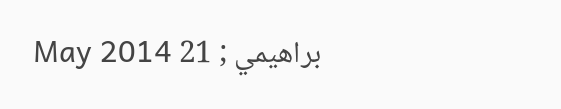براهيمي ; 21 May 2014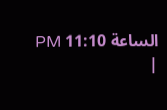الساعة 11:10 PM
|